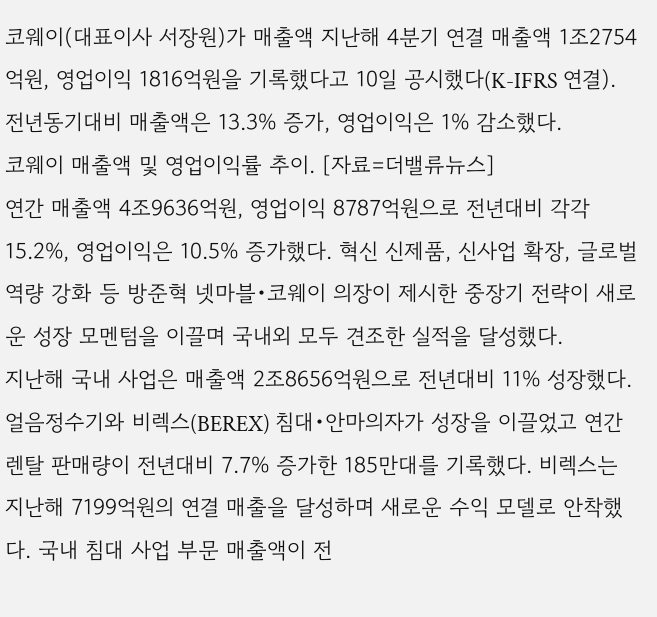코웨이(대표이사 서장원)가 매출액 지난해 4분기 연결 매출액 1조2754억원, 영업이익 1816억원을 기록했다고 10일 공시했다(K-IFRS 연결). 전년동기대비 매출액은 13.3% 증가, 영업이익은 1% 감소했다.
코웨이 매출액 및 영업이익률 추이. [자료=더밸류뉴스]
연간 매출액 4조9636억원, 영업이익 8787억원으로 전년대비 각각 15.2%, 영업이익은 10.5% 증가했다. 혁신 신제품, 신사업 확장, 글로벌 역량 강화 등 방준혁 넷마블•코웨이 의장이 제시한 중장기 전략이 새로운 성장 모멘텀을 이끌며 국내외 모두 견조한 실적을 달성했다.
지난해 국내 사업은 매출액 2조8656억원으로 전년대비 11% 성장했다. 얼음정수기와 비렉스(BEREX) 침대•안마의자가 성장을 이끌었고 연간 렌탈 판매량이 전년대비 7.7% 증가한 185만대를 기록했다. 비렉스는 지난해 7199억원의 연결 매출을 달성하며 새로운 수익 모델로 안착했다. 국내 침대 사업 부문 매출액이 전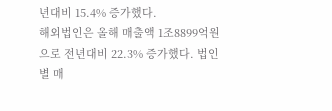년대비 15.4% 증가했다.
해외법인은 올해 매출액 1조8899억원으로 전년대비 22.3% 증가했다. 법인별 매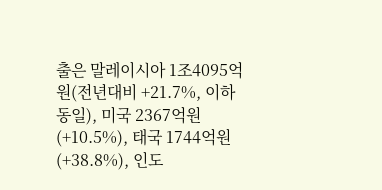출은 말레이시아 1조4095억원(전년대비 +21.7%, 이하 동일), 미국 2367억원(+10.5%), 태국 1744억원(+38.8%), 인도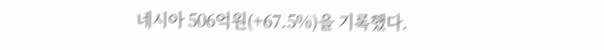네시아 506억원(+67.5%)을 기록했다.